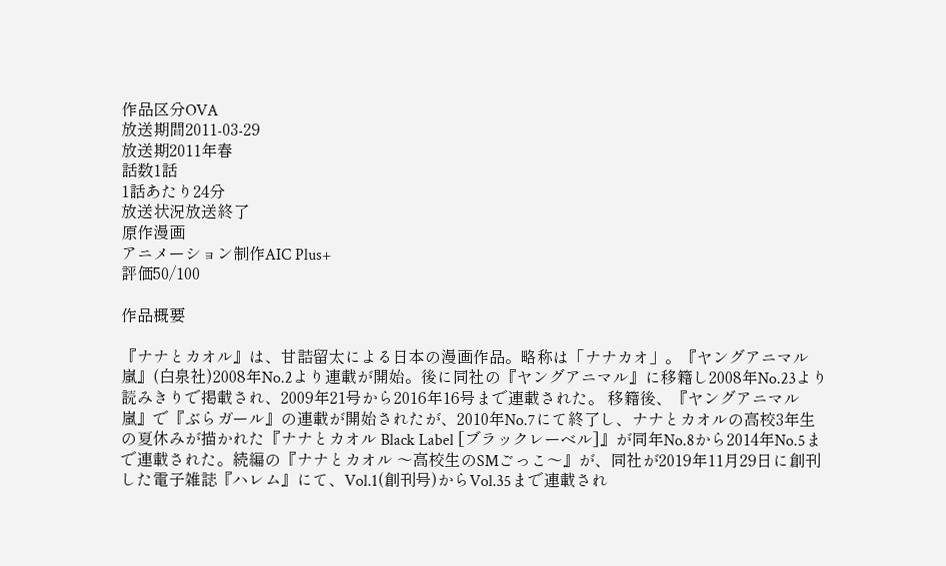作品区分OVA
放送期間2011-03-29
放送期2011年春
話数1話
1話あたり24分
放送状況放送終了
原作漫画
アニメーション制作AIC Plus+
評価50/100

作品概要

『ナナとカオル』は、甘詰留太による日本の漫画作品。略称は「ナナカオ」。『ヤングアニマル嵐』(白泉社)2008年No.2より連載が開始。後に同社の『ヤングアニマル』に移籍し2008年No.23より読みきりで掲載され、2009年21号から2016年16号まで連載された。 移籍後、『ヤングアニマル嵐』で『ぶらガール』の連載が開始されたが、2010年No.7にて終了し、ナナとカオルの高校3年生の夏休みが描かれた『ナナとカオル Black Label [ブラックレーベル]』が同年No.8から2014年No.5まで連載された。続編の『ナナとカオル 〜高校生のSMごっこ〜』が、同社が2019年11月29日に創刊した電子雑誌『ハレム』にて、Vol.1(創刊号)からVol.35まで連載され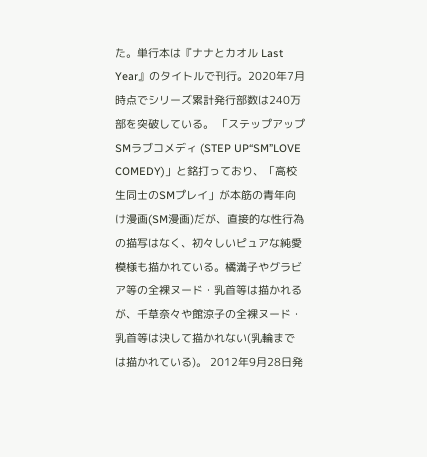た。単行本は『ナナとカオル Last Year』のタイトルで刊行。2020年7月時点でシリーズ累計発行部数は240万部を突破している。 「ステップアップSMラブコメディ (STEP UP“SM”LOVE COMEDY)」と銘打っており、「高校生同士のSMプレイ」が本筋の青年向け漫画(SM漫画)だが、直接的な性行為の描写はなく、初々しいピュアな純愛模様も描かれている。橘満子やグラビア等の全裸ヌード・乳首等は描かれるが、千草奈々や館涼子の全裸ヌード・乳首等は決して描かれない(乳輪までは描かれている)。 2012年9月28日発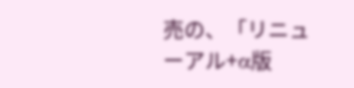売の、「リニューアル+α版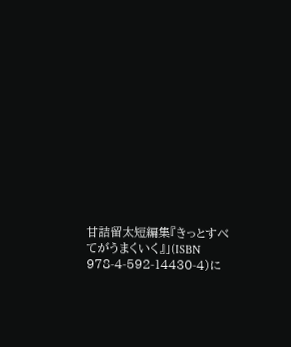甘詰留太短編集『きっとすべてがうまくいく』」(ISBN 978-4-592-14430-4)に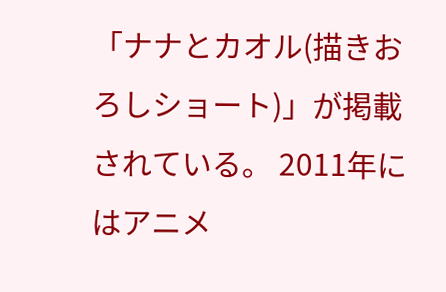「ナナとカオル(描きおろしショート)」が掲載されている。 2011年にはアニメ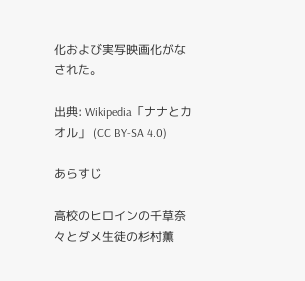化および実写映画化がなされた。

出典: Wikipedia「ナナとカオル」 (CC BY-SA 4.0)

あらすじ

高校のヒロインの千草奈々とダメ生徒の杉村薫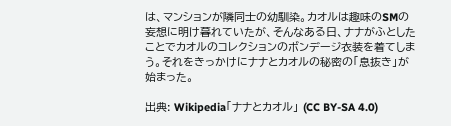は、マンションが隣同士の幼馴染。カオルは趣味のSMの妄想に明け暮れていたが、そんなある日、ナナがふとしたことでカオルのコレクションのボンデージ衣装を着てしまう。それをきっかけにナナとカオルの秘密の「息抜き」が始まった。

出典: Wikipedia「ナナとカオル」 (CC BY-SA 4.0)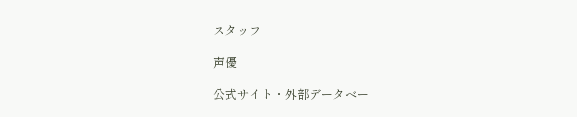スタッフ

声優

公式サイト・外部データベー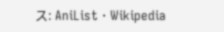ス: AniList · Wikipedia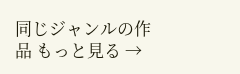同じジャンルの作品 もっと見る →